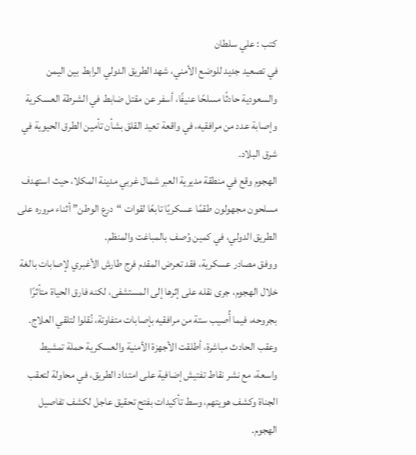كتب : علي سلطان
في تصعيد جديد للوضع الأمني، شهد الطريق الدولي الرابط بين اليمن والسعودية حادثًا مسلحًا عنيفًا، أسفر عن مقتل ضابط في الشرطة العسكرية وإصابة عدد من مرافقيه، في واقعة تعيد القلق بشأن تأمين الطرق الحيوية في شرق البلاد.
الهجوم وقع في منطقة مديرية العبر شمال غربي مدينة المكلا، حيث استهدف مسلحون مجهولون طقمًا عسكريًا تابعًا لقوات “درع الوطن” أثناء مروره على الطريق الدولي، في كمين وُصف بالمباغت والمنظم.
ووفق مصادر عسكرية، فقد تعرض المقدم فرج طارش الأغبري لإصابات بالغة خلال الهجوم، جرى نقله على إثرها إلى المستشفى، لكنه فارق الحياة متأثرًا بجروحه، فيما أُصيب ستة من مرافقيه بإصابات متفاوتة، نُقلوا لتلقي العلاج.
وعقب الحادث مباشرة، أطلقت الأجهزة الأمنية والعسكرية حملة تمشيط واسعة، مع نشر نقاط تفتيش إضافية على امتداد الطريق، في محاولة لتعقب الجناة وكشف هويتهم، وسط تأكيدات بفتح تحقيق عاجل لكشف تفاصيل الهجوم.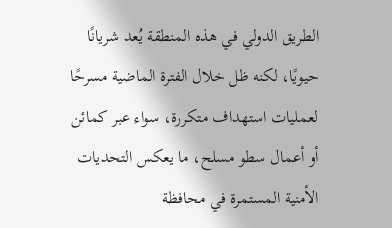الطريق الدولي في هذه المنطقة يُعد شريانًا حيويًا، لكنه ظل خلال الفترة الماضية مسرحًا لعمليات استهداف متكررة، سواء عبر كمائن أو أعمال سطو مسلح، ما يعكس التحديات الأمنية المستمرة في محافظة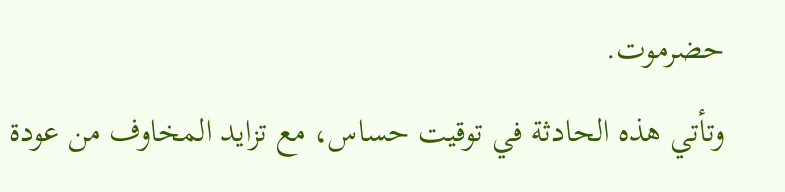حضرموت.
وتأتي هذه الحادثة في توقيت حساس، مع تزايد المخاوف من عودة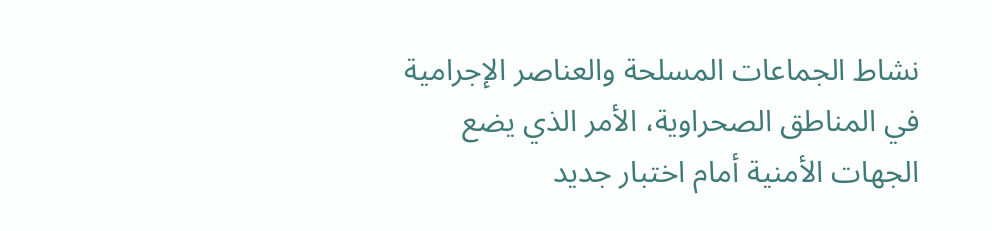نشاط الجماعات المسلحة والعناصر الإجرامية في المناطق الصحراوية، الأمر الذي يضع الجهات الأمنية أمام اختبار جديد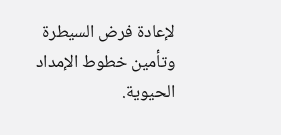لإعادة فرض السيطرة وتأمين خطوط الإمداد الحيوية.